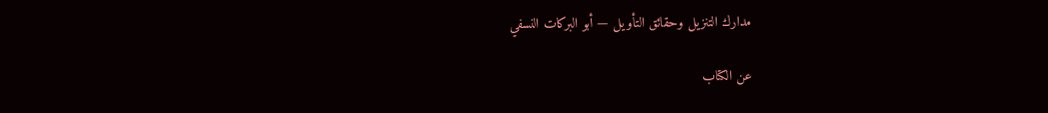مدارك التنزيل وحقائق التأويل — أبو البركات النسفي

عن الكتاب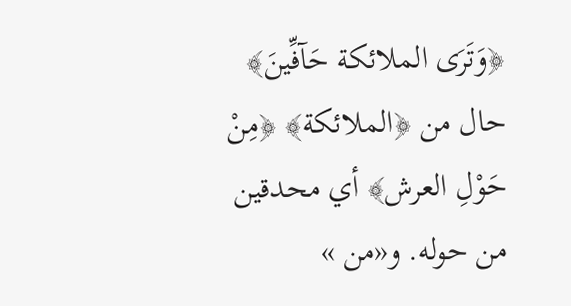﴿وَتَرَى الملائكة حَآفِّينَ﴾ حال من ﴿الملائكة﴾ ﴿مِنْ حَوْلِ العرش﴾ أي محدقين من حوله. و«من »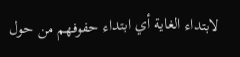لابتداء الغاية أي ابتداء حفوفهم من حول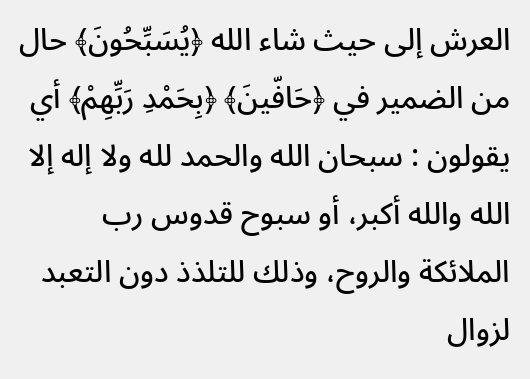العرش إلى حيث شاء الله ﴿يُسَبِّحُونَ﴾ حال من الضمير في ﴿حَافّينَ﴾ ﴿بِحَمْدِ رَبِّهِمْ﴾ أي يقولون : سبحان الله والحمد لله ولا إله إلا الله والله أكبر، أو سبوح قدوس رب الملائكة والروح، وذلك للتلذذ دون التعبد لزوال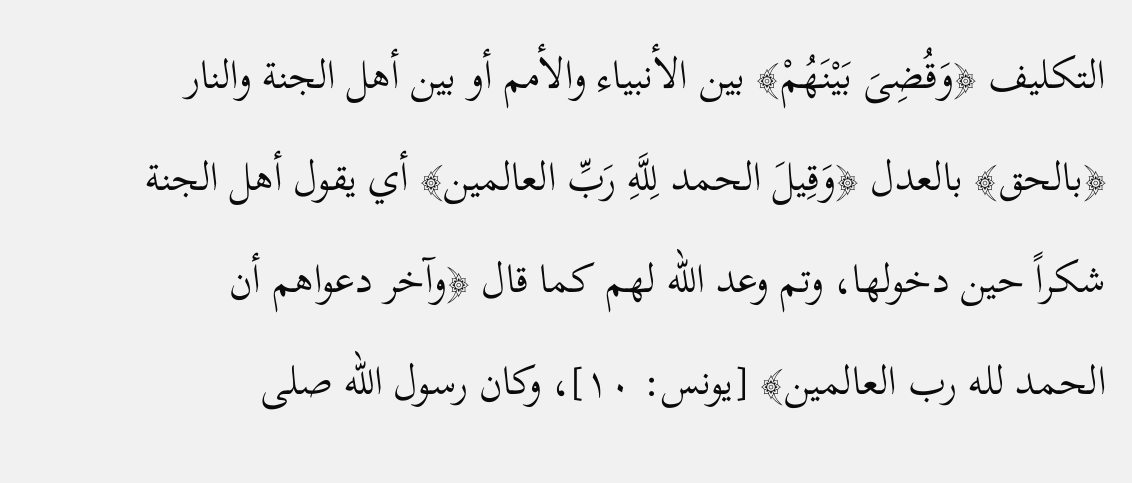التكليف ﴿وَقُضِىَ بَيْنَهُمْ﴾ بين الأنبياء والأمم أو بين أهل الجنة والنار ﴿بالحق﴾ بالعدل ﴿وَقِيلَ الحمد لِلَّهِ رَبِّ العالمين﴾ أي يقول أهل الجنة شكراً حين دخولها، وتم وعد الله لهم كما قال ﴿وآخر دعواهم أن الحمد لله رب العالمين﴾ [يونس: ١٠]، وكان رسول الله صلى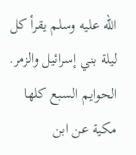الله عليه وسلم يقرأ كل ليلة بني إسرائيل والزمر. الحوايم السبع كلها مكية عن ابن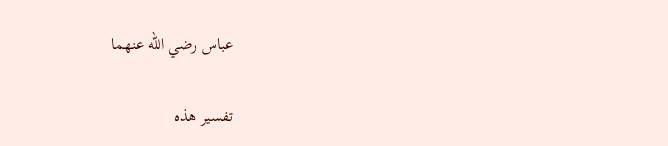عباس رضي الله عنهما

تفسير هذه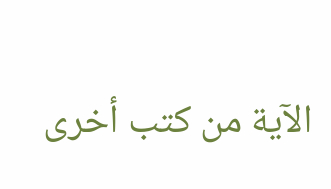الآية من كتب أخرى